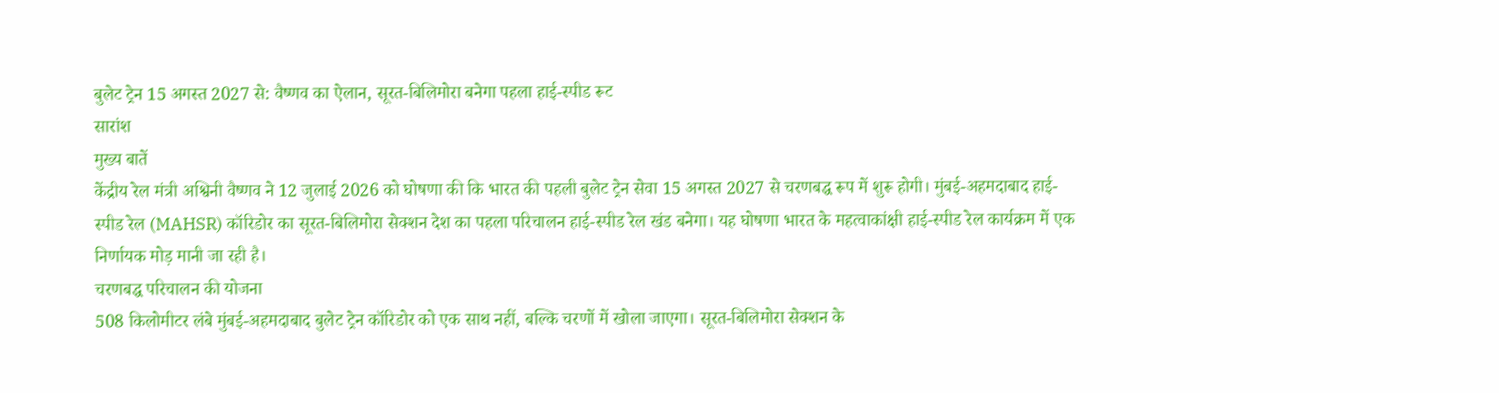बुलेट ट्रेन 15 अगस्त 2027 से: वैष्णव का ऐलान, सूरत-बिलिमोरा बनेगा पहला हाई-स्पीड रूट
सारांश
मुख्य बातें
केंद्रीय रेल मंत्री अश्विनी वैष्णव ने 12 जुलाई 2026 को घोषणा की कि भारत की पहली बुलेट ट्रेन सेवा 15 अगस्त 2027 से चरणबद्ध रूप में शुरू होगी। मुंबई-अहमदाबाद हाई-स्पीड रेल (MAHSR) कॉरिडोर का सूरत-बिलिमोरा सेक्शन देश का पहला परिचालन हाई-स्पीड रेल खंड बनेगा। यह घोषणा भारत के महत्वाकांक्षी हाई-स्पीड रेल कार्यक्रम में एक निर्णायक मोड़ मानी जा रही है।
चरणबद्ध परिचालन की योजना
508 किलोमीटर लंबे मुंबई-अहमदाबाद बुलेट ट्रेन कॉरिडोर को एक साथ नहीं, बल्कि चरणों में खोला जाएगा। सूरत-बिलिमोरा सेक्शन के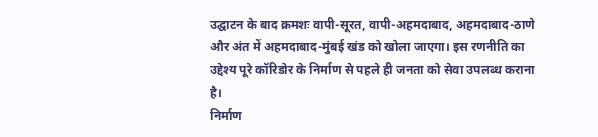उद्घाटन के बाद क्रमशः वापी-सूरत, वापी-अहमदाबाद, अहमदाबाद-ठाणे और अंत में अहमदाबाद-मुंबई खंड को खोला जाएगा। इस रणनीति का उद्देश्य पूरे कॉरिडोर के निर्माण से पहले ही जनता को सेवा उपलब्ध कराना है।
निर्माण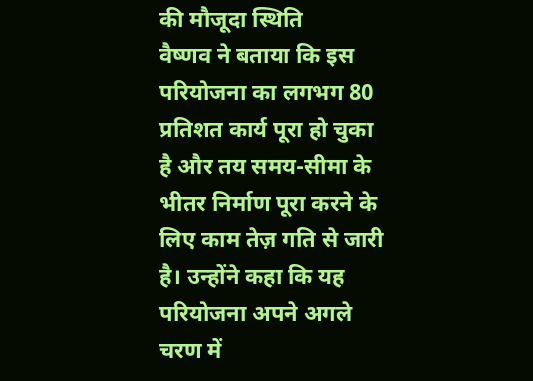की मौजूदा स्थिति
वैष्णव ने बताया कि इस परियोजना का लगभग 80 प्रतिशत कार्य पूरा हो चुका है और तय समय-सीमा के भीतर निर्माण पूरा करने के लिए काम तेज़ गति से जारी है। उन्होंने कहा कि यह परियोजना अपने अगले चरण में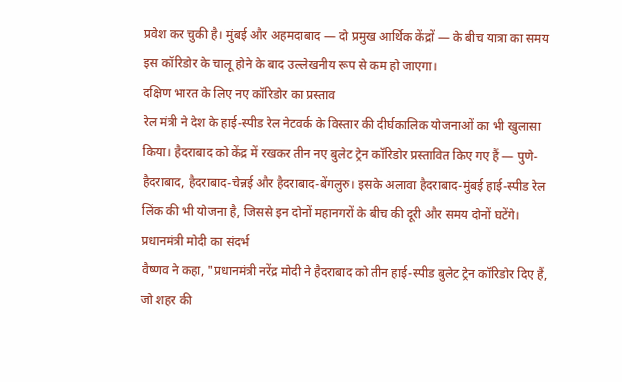प्रवेश कर चुकी है। मुंबई और अहमदाबाद — दो प्रमुख आर्थिक केंद्रों — के बीच यात्रा का समय इस कॉरिडोर के चालू होने के बाद उल्लेखनीय रूप से कम हो जाएगा।
दक्षिण भारत के लिए नए कॉरिडोर का प्रस्ताव
रेल मंत्री ने देश के हाई-स्पीड रेल नेटवर्क के विस्तार की दीर्घकालिक योजनाओं का भी खुलासा किया। हैदराबाद को केंद्र में रखकर तीन नए बुलेट ट्रेन कॉरिडोर प्रस्तावित किए गए हैं — पुणे-हैदराबाद, हैदराबाद-चेन्नई और हैदराबाद-बेंगलुरु। इसके अलावा हैदराबाद-मुंबई हाई-स्पीड रेल लिंक की भी योजना है, जिससे इन दोनों महानगरों के बीच की दूरी और समय दोनों घटेंगे।
प्रधानमंत्री मोदी का संदर्भ
वैष्णव ने कहा, "प्रधानमंत्री नरेंद्र मोदी ने हैदराबाद को तीन हाई-स्पीड बुलेट ट्रेन कॉरिडोर दिए हैं, जो शहर की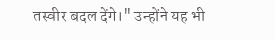तस्वीर बदल देंगे।" उन्होंने यह भी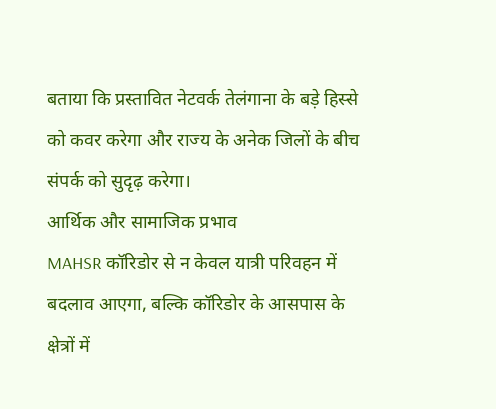बताया कि प्रस्तावित नेटवर्क तेलंगाना के बड़े हिस्से को कवर करेगा और राज्य के अनेक जिलों के बीच संपर्क को सुदृढ़ करेगा।
आर्थिक और सामाजिक प्रभाव
MAHSR कॉरिडोर से न केवल यात्री परिवहन में बदलाव आएगा, बल्कि कॉरिडोर के आसपास के क्षेत्रों में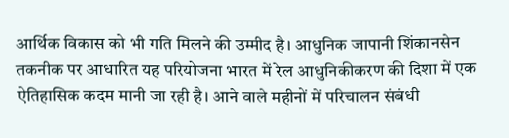आर्थिक विकास को भी गति मिलने की उम्मीद है। आधुनिक जापानी शिंकानसेन तकनीक पर आधारित यह परियोजना भारत में रेल आधुनिकीकरण की दिशा में एक ऐतिहासिक कदम मानी जा रही है। आने वाले महीनों में परिचालन संबंधी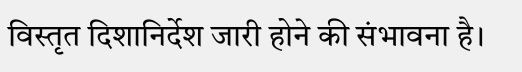विस्तृत दिशानिर्देश जारी होने की संभावना है।